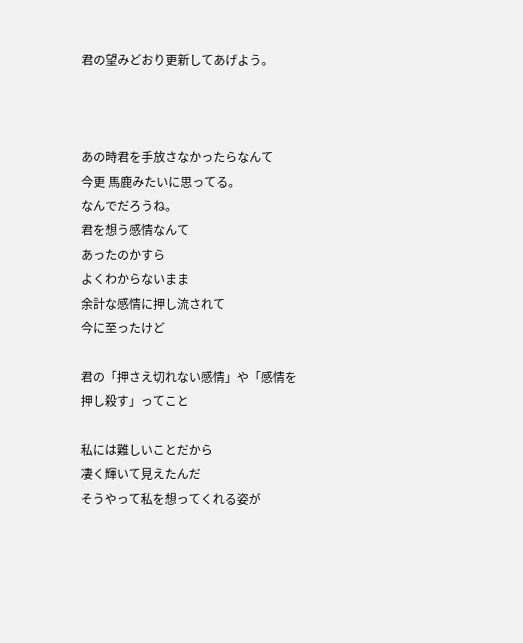君の望みどおり更新してあげよう。



あの時君を手放さなかったらなんて
今更 馬鹿みたいに思ってる。
なんでだろうね。
君を想う感情なんて
あったのかすら
よくわからないまま
余計な感情に押し流されて
今に至ったけど

君の「押さえ切れない感情」や「感情を押し殺す」ってこと

私には難しいことだから
凄く輝いて見えたんだ
そうやって私を想ってくれる姿が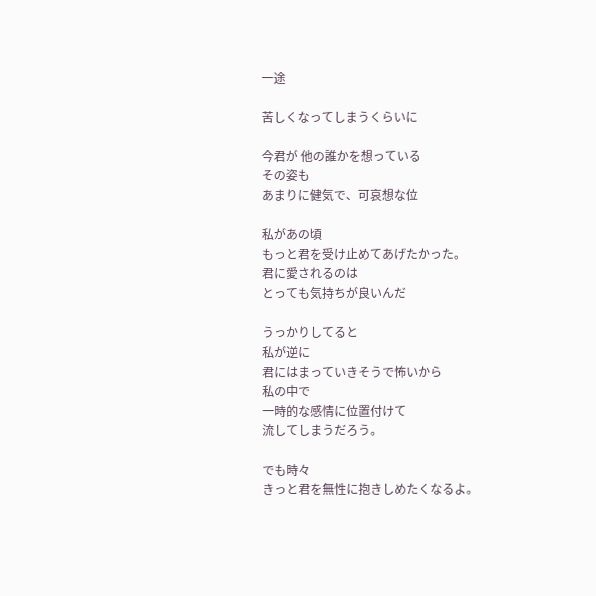一途

苦しくなってしまうくらいに

今君が 他の誰かを想っている
その姿も
あまりに健気で、可哀想な位

私があの頃
もっと君を受け止めてあげたかった。
君に愛されるのは
とっても気持ちが良いんだ

うっかりしてると
私が逆に
君にはまっていきそうで怖いから
私の中で
一時的な感情に位置付けて
流してしまうだろう。

でも時々
きっと君を無性に抱きしめたくなるよ。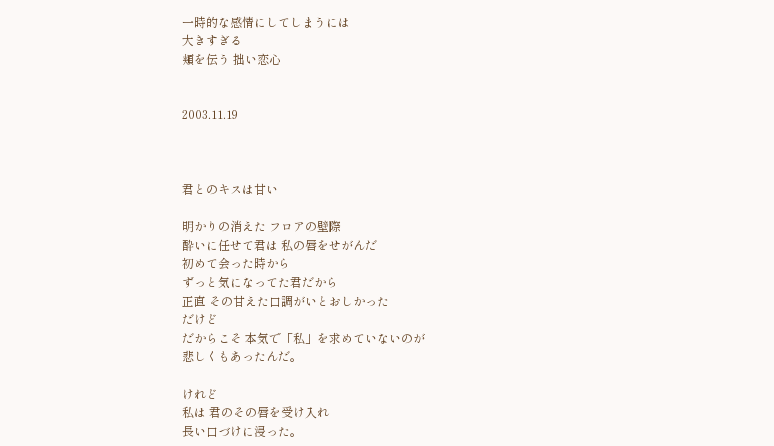一時的な感情にしてしまうには
大きすぎる
頬を伝う 拙い恋心


2003.11.19



君とのキスは甘い

明かりの消えた フロアの壁際
酔いに任せて君は 私の唇をせがんだ
初めて会った時から
ずっと気になってた君だから
正直 その甘えた口調がいとおしかった
だけど
だからこそ 本気で「私」を求めていないのが
悲しくもあったんだ。

けれど
私は 君のその唇を受け入れ
長い口づけに浸った。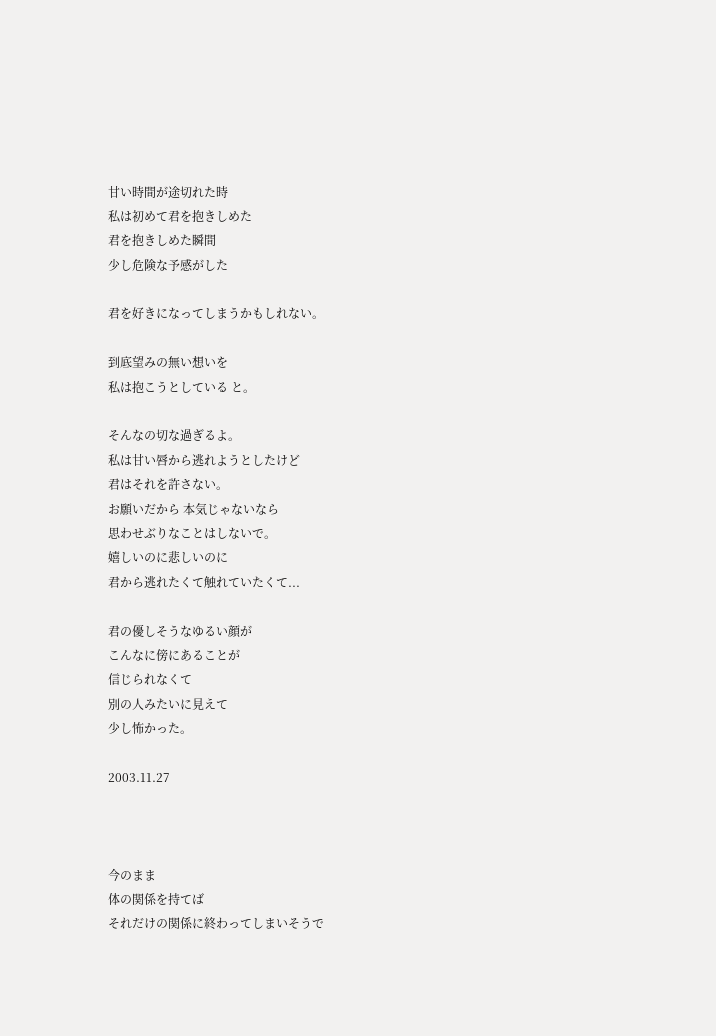甘い時間が途切れた時
私は初めて君を抱きしめた
君を抱きしめた瞬間
少し危険な予感がした

君を好きになってしまうかもしれない。

到底望みの無い想いを
私は抱こうとしている と。

そんなの切な過ぎるよ。
私は甘い唇から逃れようとしたけど
君はそれを許さない。
お願いだから 本気じゃないなら
思わせぶりなことはしないで。
嬉しいのに悲しいのに
君から逃れたくて触れていたくて...

君の優しそうなゆるい顔が
こんなに傍にあることが
信じられなくて
別の人みたいに見えて
少し怖かった。

2003.11.27



今のまま
体の関係を持てば
それだけの関係に終わってしまいそうで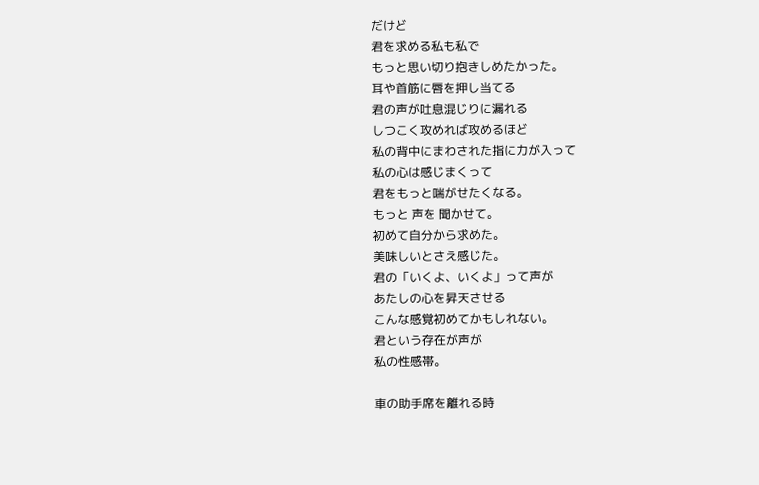だけど
君を求める私も私で
もっと思い切り抱きしめたかった。
耳や首筋に唇を押し当てる
君の声が吐息混じりに漏れる
しつこく攻めれば攻めるほど
私の背中にまわされた指に力が入って
私の心は感じまくって
君をもっと喘がせたくなる。
もっと 声を 聞かせて。
初めて自分から求めた。
美味しいとさえ感じた。
君の「いくよ、いくよ」って声が
あたしの心を昇天させる
こんな感覚初めてかもしれない。
君という存在が声が
私の性感帯。

車の助手席を離れる時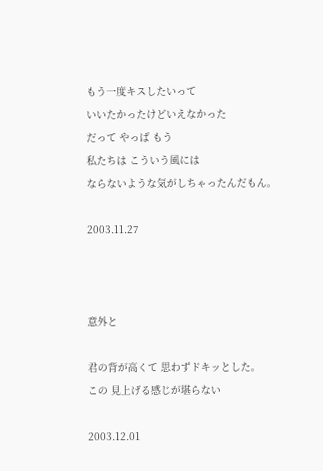もう一度キスしたいって
いいたかったけどいえなかった
だって やっぱ もう
私たちは こういう風には
ならないような気がしちゃったんだもん。

2003.11.27



意外と

君の背が高くて 思わずドキッとした。
この 見上げる感じが堪らない

2003.12.01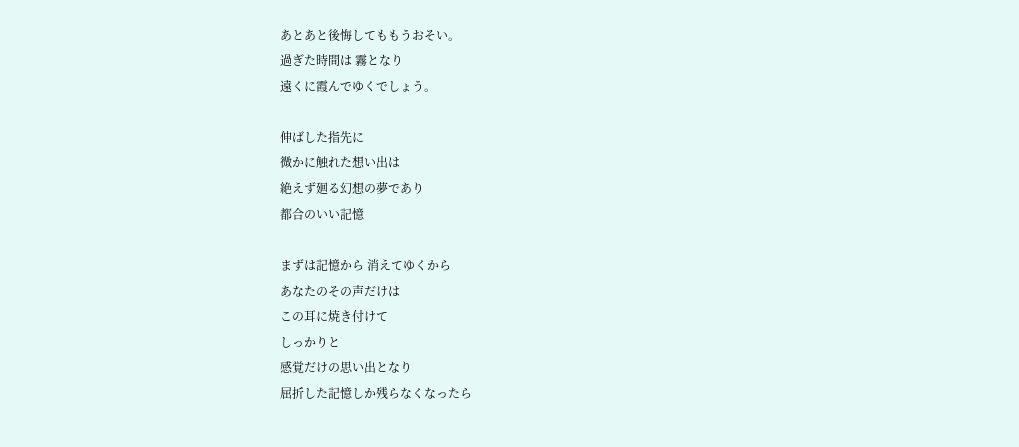あとあと後悔してももうおそい。
過ぎた時間は 霧となり
遠くに霞んでゆくでしょう。

伸ばした指先に
微かに触れた想い出は
絶えず廻る幻想の夢であり
都合のいい記憶

まずは記憶から 消えてゆくから
あなたのその声だけは
この耳に焼き付けて
しっかりと
感覚だけの思い出となり
屈折した記憶しか残らなくなったら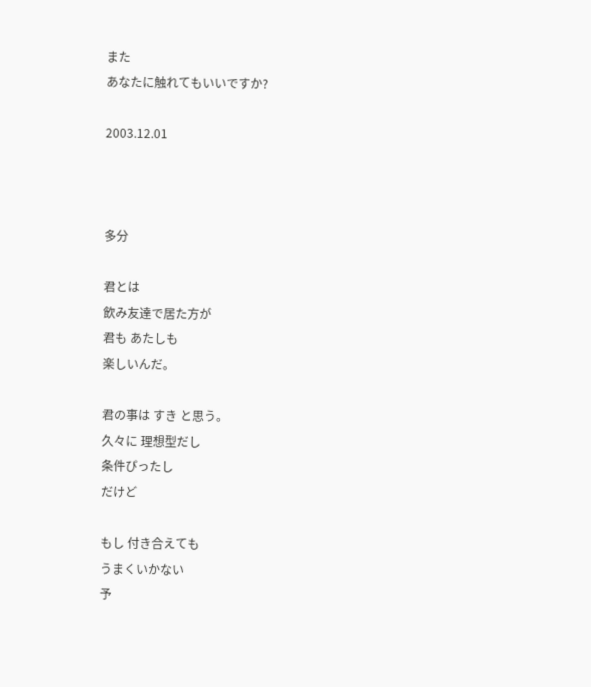また
あなたに触れてもいいですか?

2003.12.01



多分

君とは
飲み友達で居た方が
君も あたしも
楽しいんだ。

君の事は すき と思う。
久々に 理想型だし
条件ぴったし
だけど

もし 付き合えても
うまくいかない
予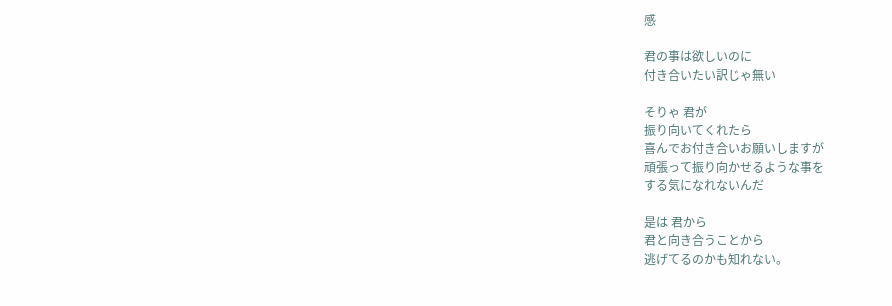感

君の事は欲しいのに
付き合いたい訳じゃ無い

そりゃ 君が
振り向いてくれたら
喜んでお付き合いお願いしますが
頑張って振り向かせるような事を
する気になれないんだ

是は 君から
君と向き合うことから
逃げてるのかも知れない。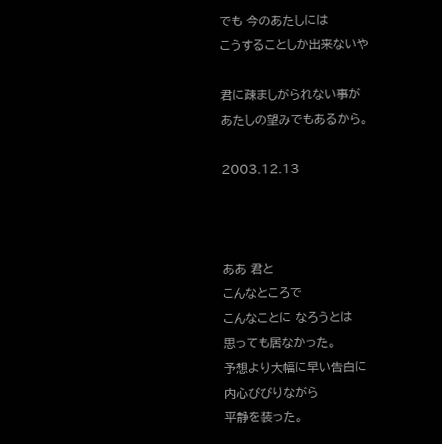でも 今のあたしには
こうすることしか出来ないや

君に疎ましがられない事が
あたしの望みでもあるから。

2003.12.13



ああ 君と
こんなところで
こんなことに なろうとは
思っても居なかった。
予想より大幅に早い告白に
内心びびりながら
平静を装った。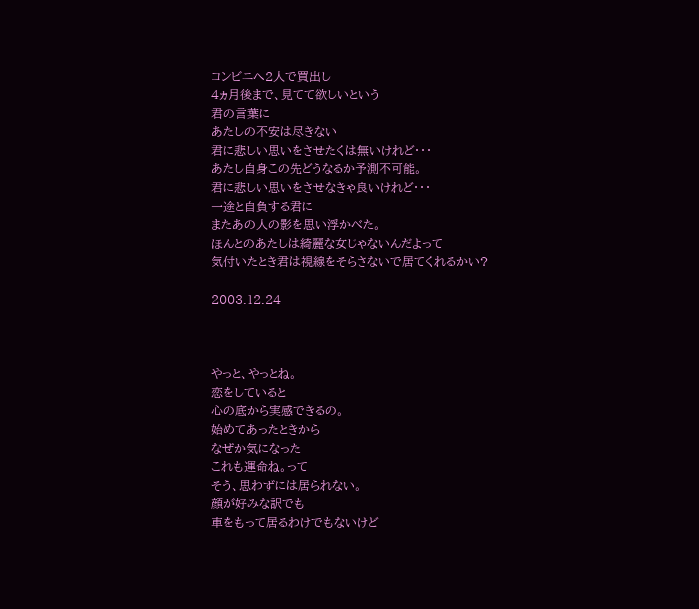コンビニへ2人で買出し
4ヵ月後まで、見てて欲しいという
君の言葉に
あたしの不安は尽きない
君に悲しい思いをさせたくは無いけれど・・・
あたし自身この先どうなるか予測不可能。
君に悲しい思いをさせなきゃ良いけれど・・・
一途と自負する君に
またあの人の影を思い浮かべた。
ほんとのあたしは綺麗な女じゃないんだよって
気付いたとき君は視線をそらさないで居てくれるかい?

2003.12.24



やっと、やっとね。
恋をしていると
心の底から実感できるの。
始めてあったときから
なぜか気になった
これも運命ね。って
そう、思わずには居られない。
顔が好みな訳でも
車をもって居るわけでもないけど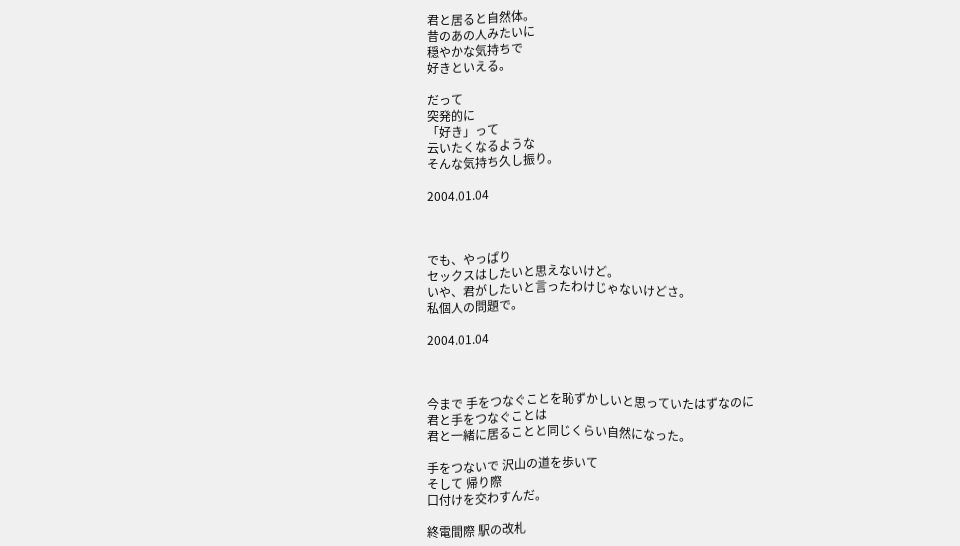君と居ると自然体。
昔のあの人みたいに
穏やかな気持ちで
好きといえる。

だって
突発的に
「好き」って
云いたくなるような
そんな気持ち久し振り。

2004.01.04



でも、やっぱり
セックスはしたいと思えないけど。
いや、君がしたいと言ったわけじゃないけどさ。
私個人の問題で。

2004.01.04



今まで 手をつなぐことを恥ずかしいと思っていたはずなのに
君と手をつなぐことは
君と一緒に居ることと同じくらい自然になった。

手をつないで 沢山の道を歩いて
そして 帰り際
口付けを交わすんだ。

終電間際 駅の改札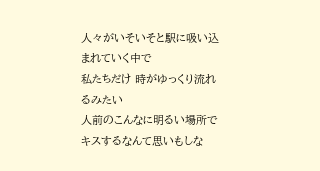人々がいそいそと駅に吸い込まれていく中で
私たちだけ 時がゆっくり流れるみたい
人前のこんなに明るい場所で
キスするなんて思いもしな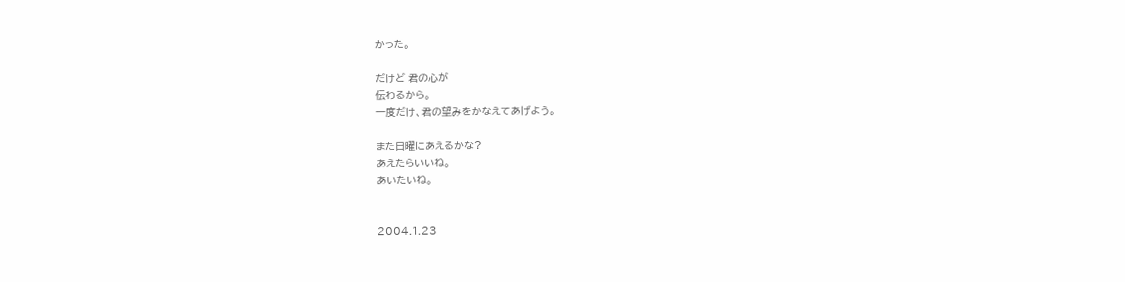かった。

だけど 君の心が
伝わるから。
一度だけ、君の望みをかなえてあげよう。

また日曜にあえるかな?
あえたらいいね。
あいたいね。


2004.1.23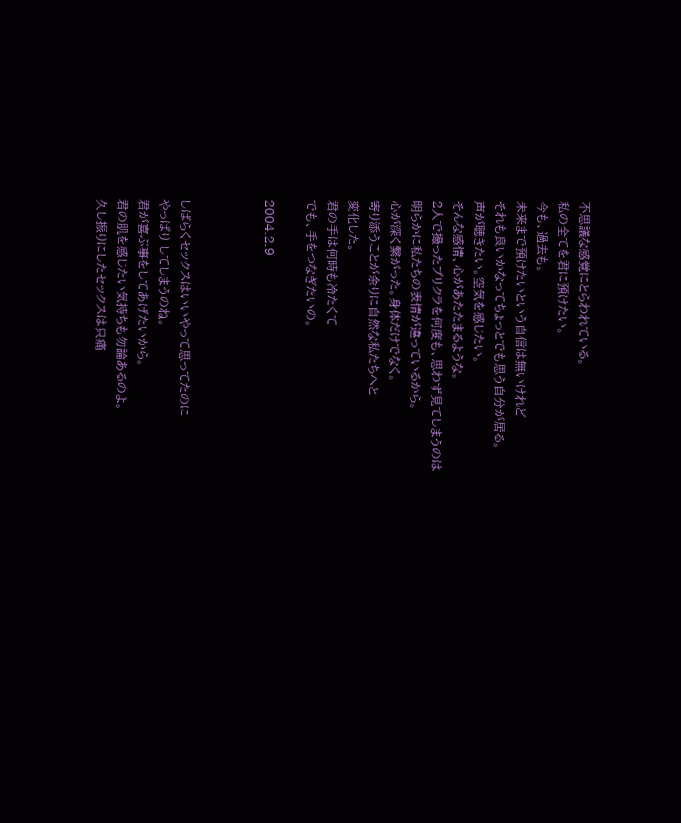不思議な感覚にとらわれている。
私の全てを君に預けたい。
今も、過去も。
未来まで預けたいという自信は無いけれど
それも良いかなってちょっとでも思う自分が居る。
声が聴きたい。空気を感じたい。
そんな感情、心があたたまるような。
2人で撮ったプリクラを何度も、思わず見てしまうのは
明らかに私たちの表情が違っているから。
心が深く繋がった。身体だけでなく。
寄り添うことが余りに自然な私たちへと
変化した。
君の手は何時も冷たくて
でも、手をつなぎたいの。

2004.2.9



しばらくセックスはいいやって思ってたのに
やっぱり してしまうのね。
君が喜ぶ事をしてあげたいから。
君の肌を感じたい気持ちも勿論あるのよ。
久し振りにしたセックスは只痛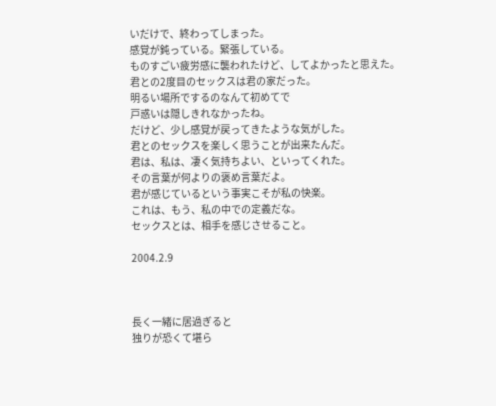いだけで、終わってしまった。
感覚が鈍っている。緊張している。
ものすごい疲労感に襲われたけど、してよかったと思えた。
君との2度目のセックスは君の家だった。
明るい場所でするのなんて初めてで
戸惑いは隠しきれなかったね。
だけど、少し感覚が戻ってきたような気がした。
君とのセックスを楽しく思うことが出来たんだ。
君は、私は、凄く気持ちよい、といってくれた。
その言葉が何よりの褒め言葉だよ。
君が感じているという事実こそが私の快楽。
これは、もう、私の中での定義だな。
セックスとは、相手を感じさせること。

2004.2.9



長く一緒に居過ぎると
独りが恐くて堪ら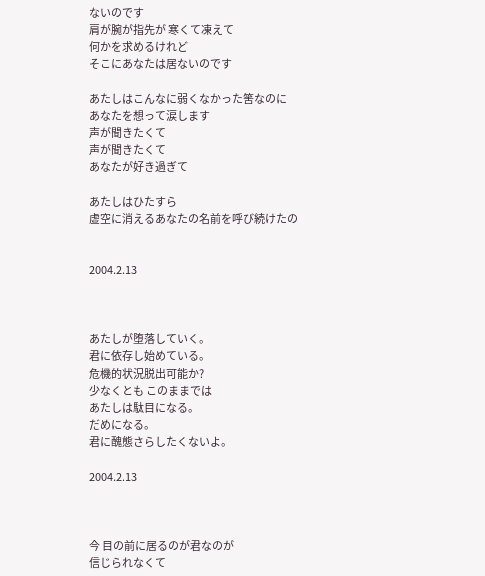ないのです
肩が腕が指先が 寒くて凍えて
何かを求めるけれど
そこにあなたは居ないのです

あたしはこんなに弱くなかった筈なのに
あなたを想って涙します
声が聞きたくて
声が聞きたくて
あなたが好き過ぎて

あたしはひたすら
虚空に消えるあなたの名前を呼び続けたの


2004.2.13



あたしが堕落していく。
君に依存し始めている。
危機的状況脱出可能か?
少なくとも このままでは
あたしは駄目になる。
だめになる。
君に醜態さらしたくないよ。

2004.2.13



今 目の前に居るのが君なのが
信じられなくて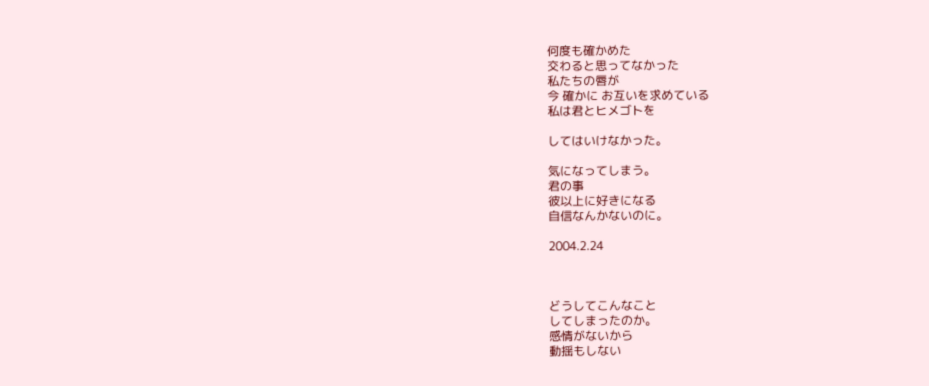何度も確かめた
交わると思ってなかった
私たちの唇が
今 確かに お互いを求めている
私は君とヒメゴトを

してはいけなかった。

気になってしまう。
君の事
彼以上に好きになる
自信なんかないのに。

2004.2.24



どうしてこんなこと
してしまったのか。
感情がないから
動揺もしない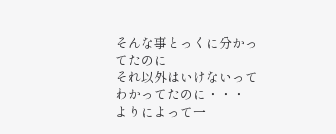そんな事とっくに分かってたのに
それ以外はいけないって
わかってたのに・・・
よりによって一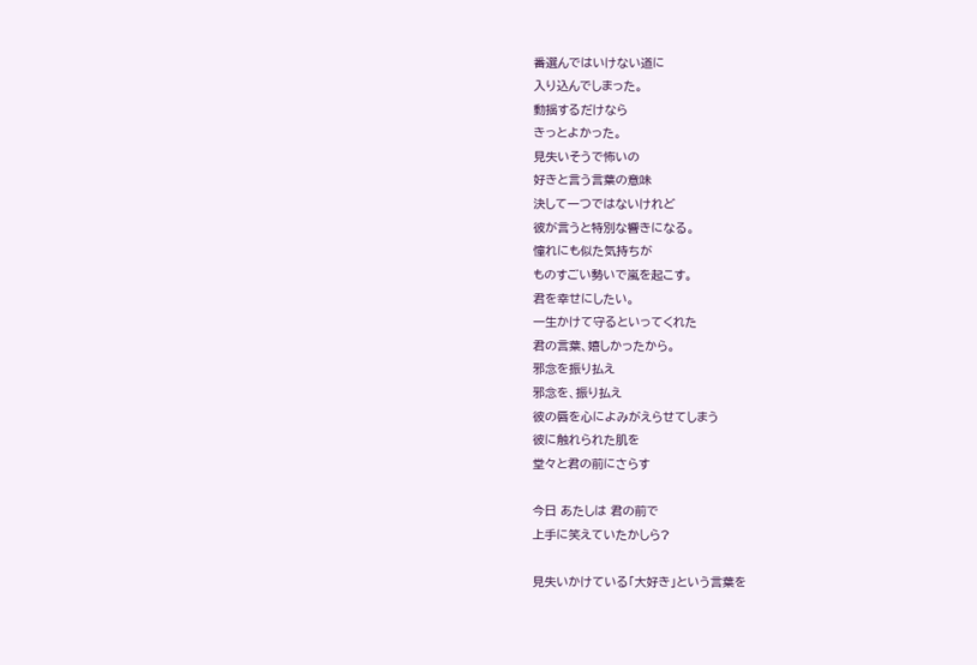番選んではいけない道に
入り込んでしまった。
動揺するだけなら
きっとよかった。
見失いそうで怖いの
好きと言う言葉の意味
決して一つではないけれど
彼が言うと特別な響きになる。
憧れにも似た気持ちが
ものすごい勢いで嵐を起こす。
君を幸せにしたい。
一生かけて守るといってくれた
君の言葉、嬉しかったから。
邪念を振り払え
邪念を、振り払え
彼の唇を心によみがえらせてしまう
彼に触れられた肌を
堂々と君の前にさらす

今日 あたしは 君の前で
上手に笑えていたかしら?

見失いかけている「大好き」という言葉を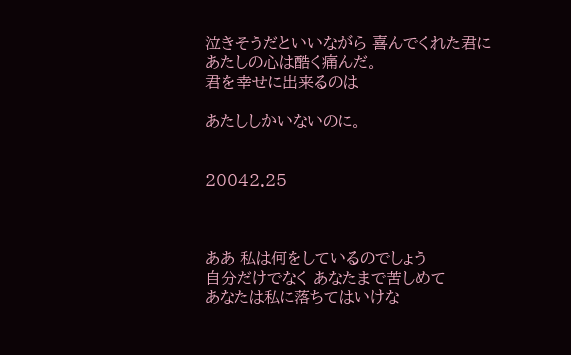泣きそうだといいながら 喜んでくれた君に
あたしの心は酷く痛んだ。
君を幸せに出来るのは

あたししかいないのに。


20042.25



ああ 私は何をしているのでしょう
自分だけでなく あなたまで苦しめて
あなたは私に落ちてはいけな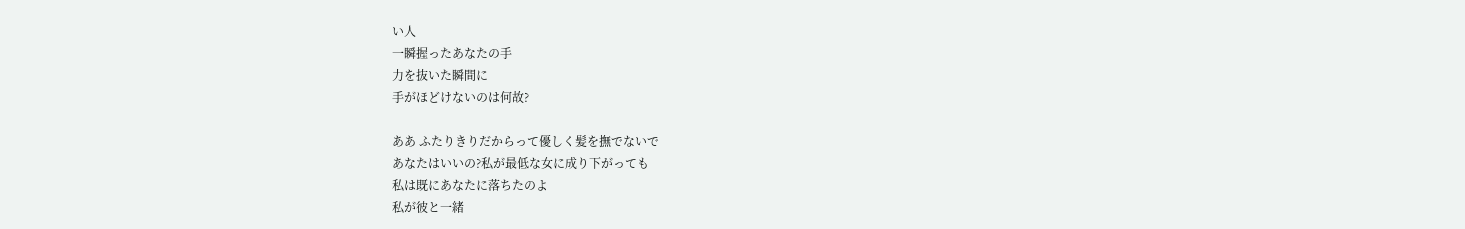い人
一瞬握ったあなたの手
力を抜いた瞬間に
手がほどけないのは何故?

ああ ふたりきりだからって優しく髪を撫でないで
あなたはいいの?私が最低な女に成り下がっても
私は既にあなたに落ちたのよ
私が彼と一緒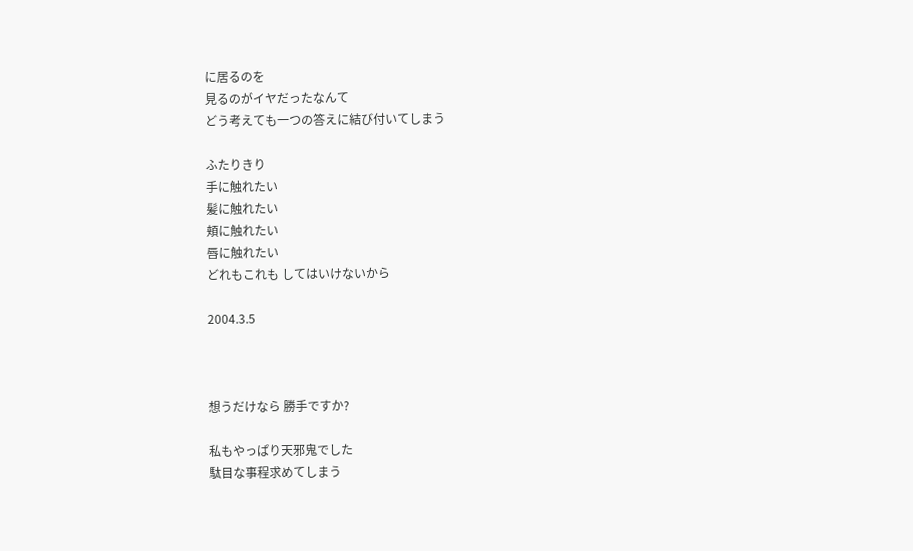に居るのを
見るのがイヤだったなんて
どう考えても一つの答えに結び付いてしまう

ふたりきり
手に触れたい
髪に触れたい
頬に触れたい
唇に触れたい
どれもこれも してはいけないから

2004.3.5



想うだけなら 勝手ですか?

私もやっぱり天邪鬼でした
駄目な事程求めてしまう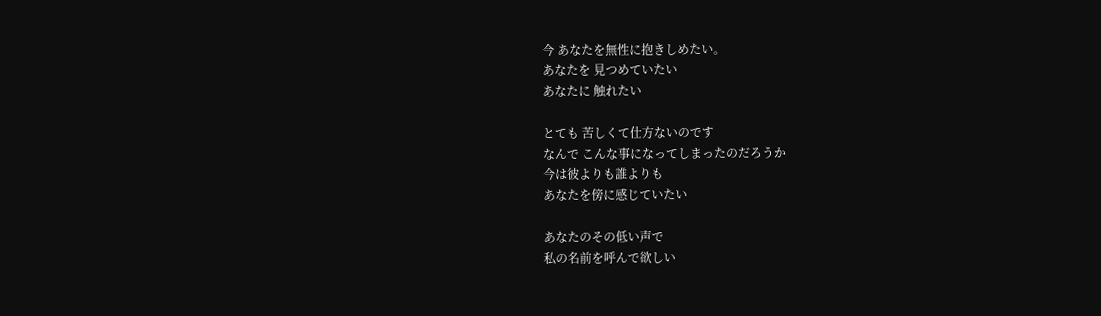今 あなたを無性に抱きしめたい。
あなたを 見つめていたい
あなたに 触れたい

とても 苦しくて仕方ないのです
なんで こんな事になってしまったのだろうか
今は彼よりも誰よりも
あなたを傍に感じていたい

あなたのその低い声で
私の名前を呼んで欲しい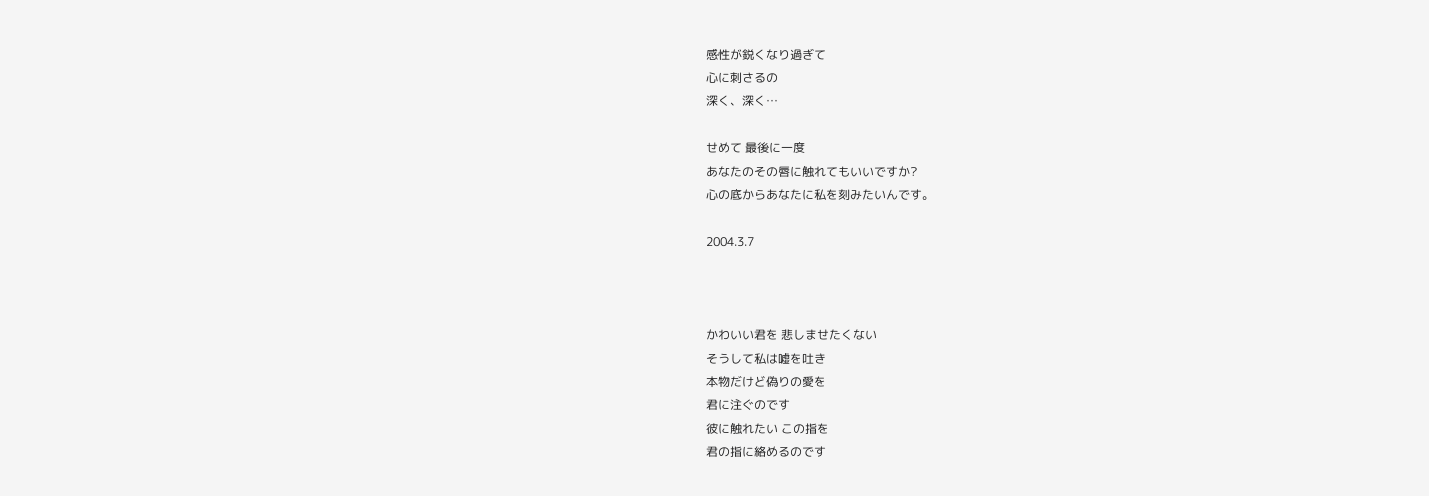感性が鋭くなり過ぎて
心に刺さるの
深く、深く…

せめて 最後に一度
あなたのその唇に触れてもいいですか?
心の底からあなたに私を刻みたいんです。

2004.3.7



かわいい君を 悲しませたくない
そうして私は嘘を吐き
本物だけど偽りの愛を
君に注ぐのです
彼に触れたい この指を
君の指に絡めるのです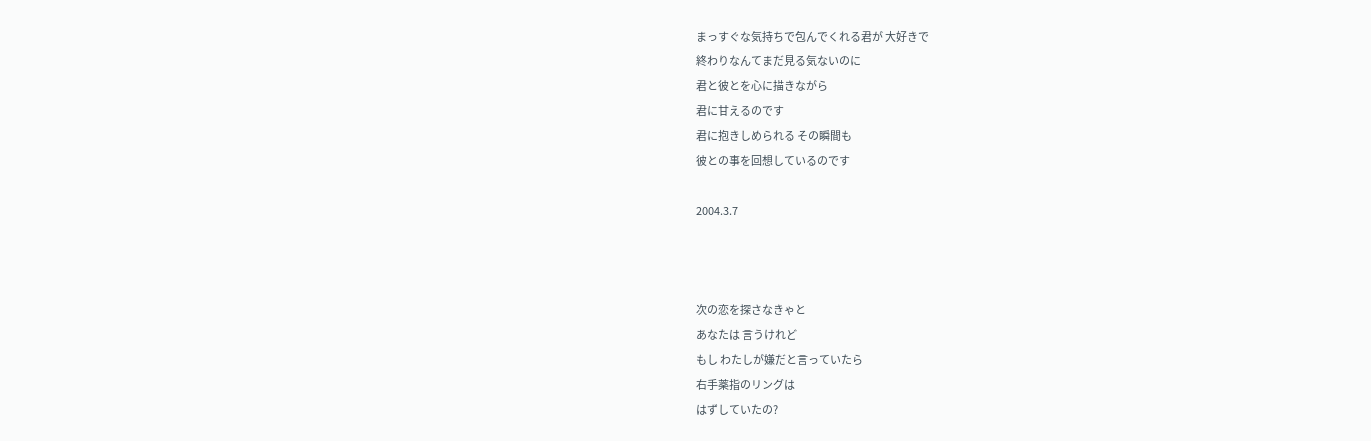まっすぐな気持ちで包んでくれる君が 大好きで
終わりなんてまだ見る気ないのに
君と彼とを心に描きながら
君に甘えるのです
君に抱きしめられる その瞬間も
彼との事を回想しているのです

2004.3.7



次の恋を探さなきゃと
あなたは 言うけれど
もし わたしが嫌だと言っていたら
右手薬指のリングは
はずしていたの?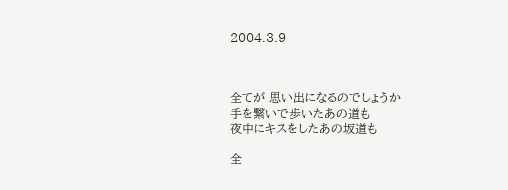2004.3.9



全てが 思い出になるのでしょうか
手を繋いで歩いたあの道も
夜中にキスをしたあの坂道も

全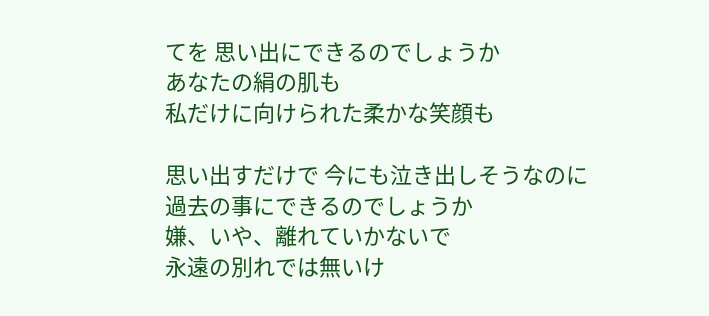てを 思い出にできるのでしょうか
あなたの絹の肌も
私だけに向けられた柔かな笑顔も

思い出すだけで 今にも泣き出しそうなのに
過去の事にできるのでしょうか
嫌、いや、離れていかないで
永遠の別れでは無いけ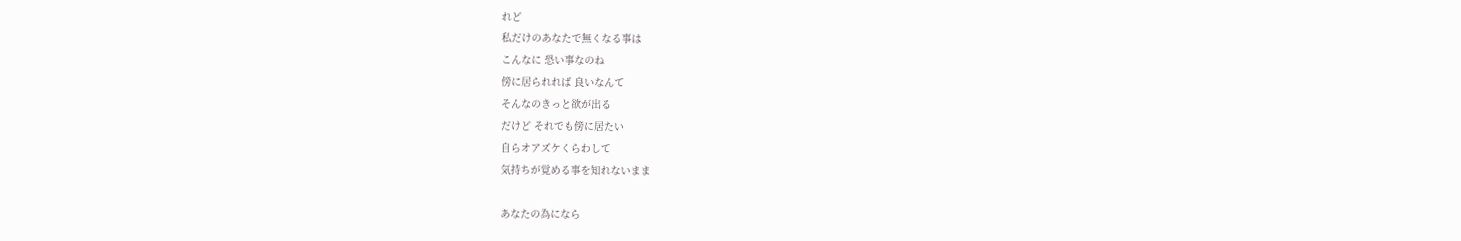れど
私だけのあなたで無くなる事は
こんなに 恐い事なのね
傍に居られれば 良いなんて
そんなのきっと欲が出る
だけど それでも傍に居たい
自らオアズケくらわして
気持ちが覚める事を知れないまま

あなたの為になら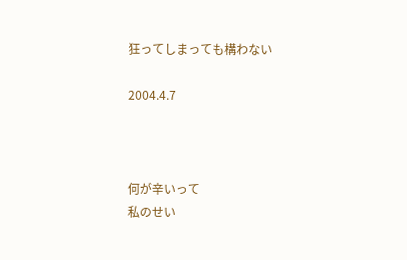狂ってしまっても構わない

2004.4.7



何が辛いって
私のせい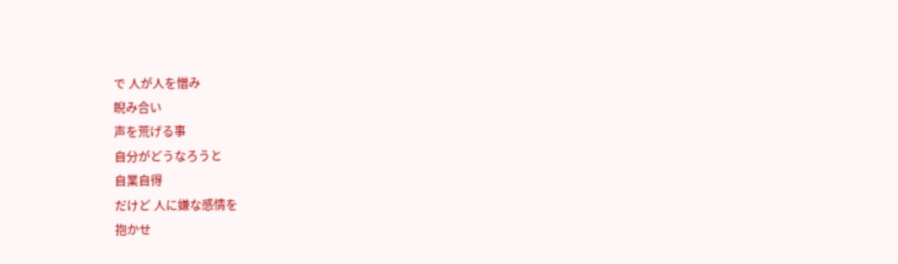で 人が人を憎み
睨み合い
声を荒げる事
自分がどうなろうと
自業自得
だけど 人に嫌な感情を
抱かせ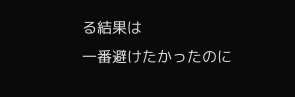る結果は
一番避けたかったのに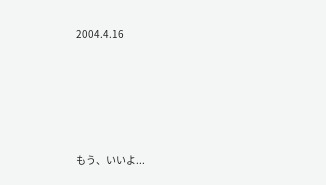2004.4.16





もう、いいよ...